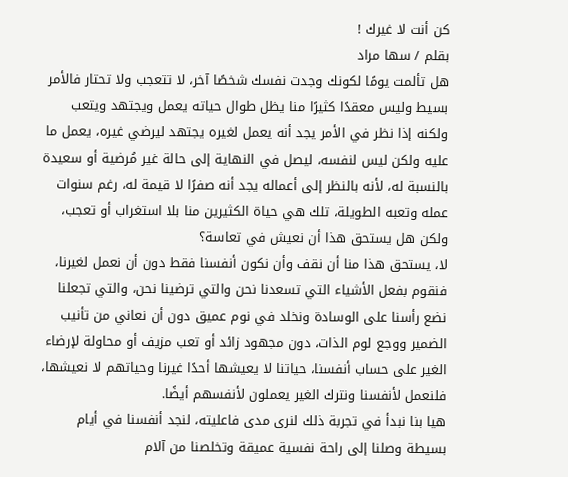كن أنت لا غيرك !
بقلم / سها مراد
هل تألمت يومًا لكونك وجدت نفسك شخصًا آخر، لا تتعجب ولا تحتار فالأمر بسيط وليس معقدًا كثيرًا منا يظل طوال حياته يعمل ويجتهد ويتعب ولكنه إذا نظر في الأمر يجد أنه يعمل لغيره يجتهد ليرضي غيره، يعمل ما عليه ولكن ليس لنفسه، ليصل في النهاية إلى حالة غير مُرضية أو سعيدة بالنسبة له، لأنه بالنظر إلى أعماله يجد أنه صفرًا لا قيمة له، رغم سنوات عمله وتعبه الطويلة، تلك هي حياة الكثيرين منا بلا استغراب أو تعجب، ولكن هل يستحق هذا أن نعيش في تعاسة؟
لا، يستحق هذا منا أن نقف وأن نكون أنفسنا فقط دون أن نعمل لغيرنا، فنقوم بفعل الأشياء التي تسعدنا نحن والتي ترضينا نحن، والتي تجعلنا نضع رأسنا على الوسادة ونخلد في نوم عميق دون أن نعاني من تأنيب الضمير ووجع لوم الذات، دون مجهود زائد أو تعب مزيف أو محاولة لإرضاء الغير على حساب أنفسنا، حياتنا لا يعيشها أحدًا غيرنا وحياتهم لا نعيشها، فلنعمل لأنفسنا ونترك الغير يعملون لأنفسهم أيضًا.
هيا بنا نبدأ في تجربة ذلك لنرى مدى فاعليته، لنجد أنفسنا في أيام بسيطة وصلنا إلى راحة نفسية عميقة وتخلصنا من آلام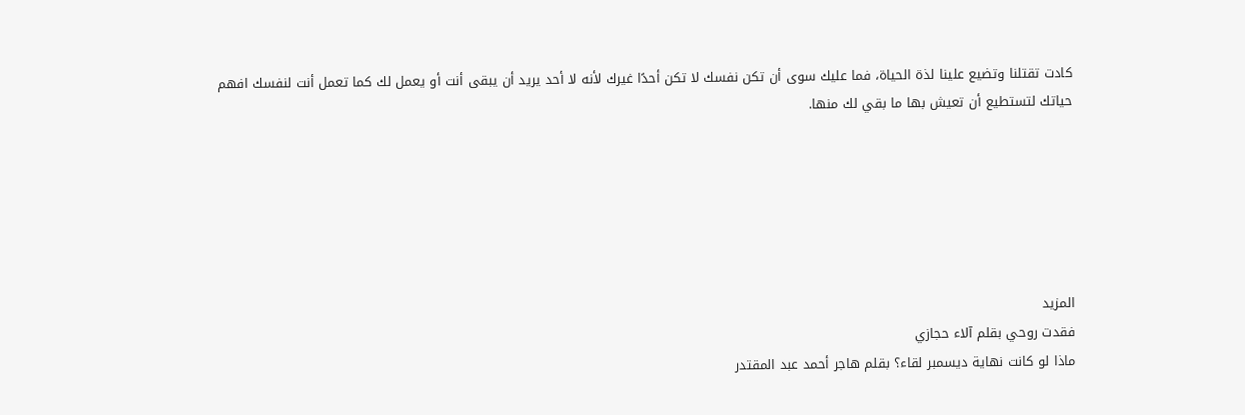كادت تقتلنا وتضيع علينا لذة الحياة، فما عليك سوى أن تكن نفسك لا تكن أحدًا غيرك لأنه لا أحد يريد أن يبقى أنت أو يعمل لك كما تعمل أنت لنفسك افهم حياتك لتستطيع أن تعيش بها ما بقي لك منها.






المزيد
فقدت روحي بقلم آلاء حجازي
ماذا لو كانت نهاية ديسمبر لقاء؟ بقلم هاجر أحمد عبد المقتدر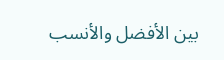بين الأفضل والأنسب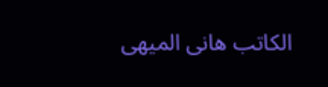الكاتب هانى الميهى